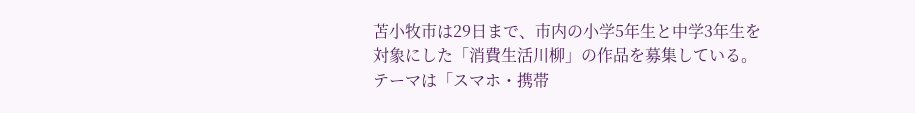苫小牧市は29日まで、市内の小学5年生と中学3年生を対象にした「消費生活川柳」の作品を募集している。テーマは「スマホ・携帯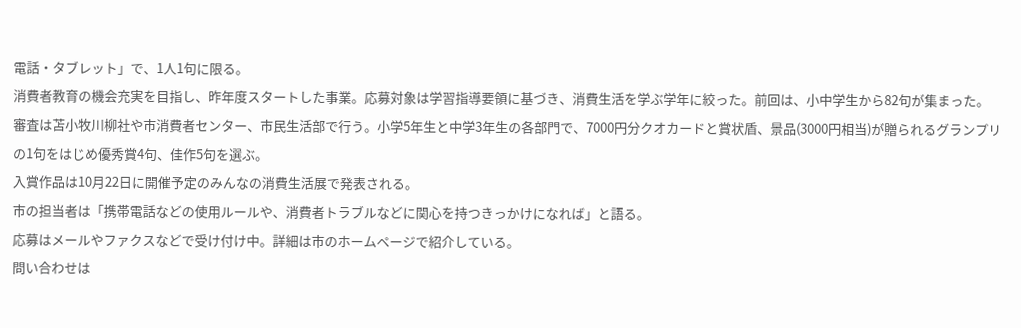電話・タブレット」で、1人1句に限る。
消費者教育の機会充実を目指し、昨年度スタートした事業。応募対象は学習指導要領に基づき、消費生活を学ぶ学年に絞った。前回は、小中学生から82句が集まった。
審査は苫小牧川柳社や市消費者センター、市民生活部で行う。小学5年生と中学3年生の各部門で、7000円分クオカードと賞状盾、景品(3000円相当)が贈られるグランプリの1句をはじめ優秀賞4句、佳作5句を選ぶ。
入賞作品は10月22日に開催予定のみんなの消費生活展で発表される。
市の担当者は「携帯電話などの使用ルールや、消費者トラブルなどに関心を持つきっかけになれば」と語る。
応募はメールやファクスなどで受け付け中。詳細は市のホームページで紹介している。
問い合わせは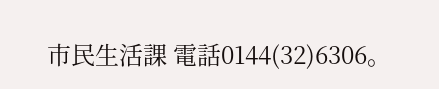市民生活課 電話0144(32)6306。